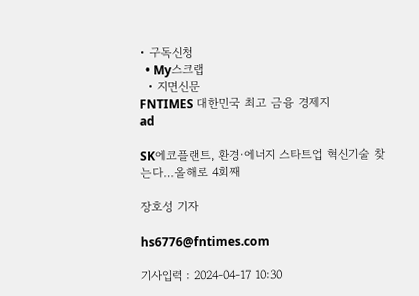• 구독신청
  • My스크랩
  • 지면신문
FNTIMES 대한민국 최고 금융 경제지
ad

SK에코플랜트, 환경·에너지 스타트업 혁신기술 찾는다…올해로 4회째

장호성 기자

hs6776@fntimes.com

기사입력 : 2024-04-17 10:30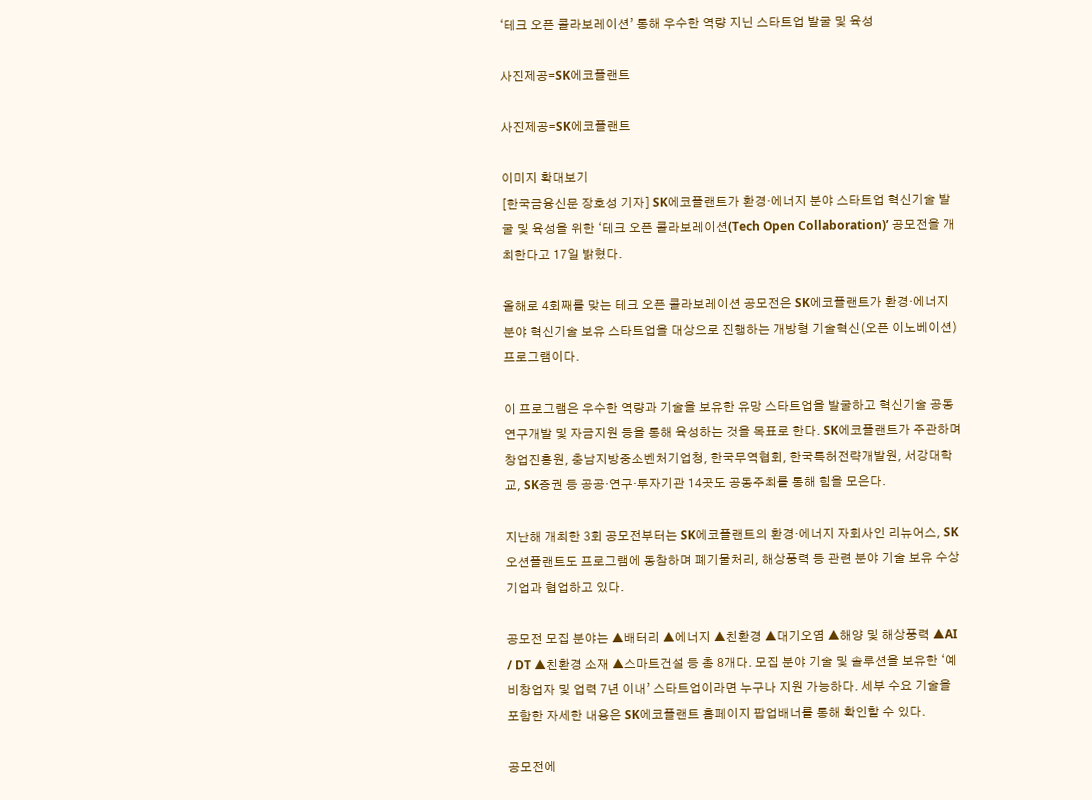‘테크 오픈 콜라보레이션’ 통해 우수한 역량 지닌 스타트업 발굴 및 육성

사진제공=SK에코플랜트

사진제공=SK에코플랜트

이미지 확대보기
[한국금융신문 장호성 기자] SK에코플랜트가 환경·에너지 분야 스타트업 혁신기술 발굴 및 육성을 위한 ‘테크 오픈 콜라보레이션(Tech Open Collaboration)’ 공모전을 개최한다고 17일 밝혔다.

올해로 4회째를 맞는 테크 오픈 콜라보레이션 공모전은 SK에코플랜트가 환경·에너지 분야 혁신기술 보유 스타트업을 대상으로 진행하는 개방형 기술혁신(오픈 이노베이션) 프로그램이다.

이 프로그램은 우수한 역량과 기술을 보유한 유망 스타트업을 발굴하고 혁신기술 공동연구개발 및 자금지원 등을 통해 육성하는 것을 목표로 한다. SK에코플랜트가 주관하며 창업진흥원, 충남지방중소벤처기업청, 한국무역협회, 한국특허전략개발원, 서강대학교, SK증권 등 공공·연구·투자기관 14곳도 공동주최를 통해 힘을 모은다.

지난해 개최한 3회 공모전부터는 SK에코플랜트의 환경·에너지 자회사인 리뉴어스, SK오션플랜트도 프로그램에 동참하며 폐기물처리, 해상풍력 등 관련 분야 기술 보유 수상기업과 협업하고 있다.

공모전 모집 분야는 ▲배터리 ▲에너지 ▲친환경 ▲대기오염 ▲해양 및 해상풍력 ▲AI / DT ▲친환경 소재 ▲스마트건설 등 총 8개다. 모집 분야 기술 및 솔루션을 보유한 ‘예비창업자 및 업력 7년 이내’ 스타트업이라면 누구나 지원 가능하다. 세부 수요 기술을 포함한 자세한 내용은 SK에코플랜트 홈페이지 팝업배너를 통해 확인할 수 있다.

공모전에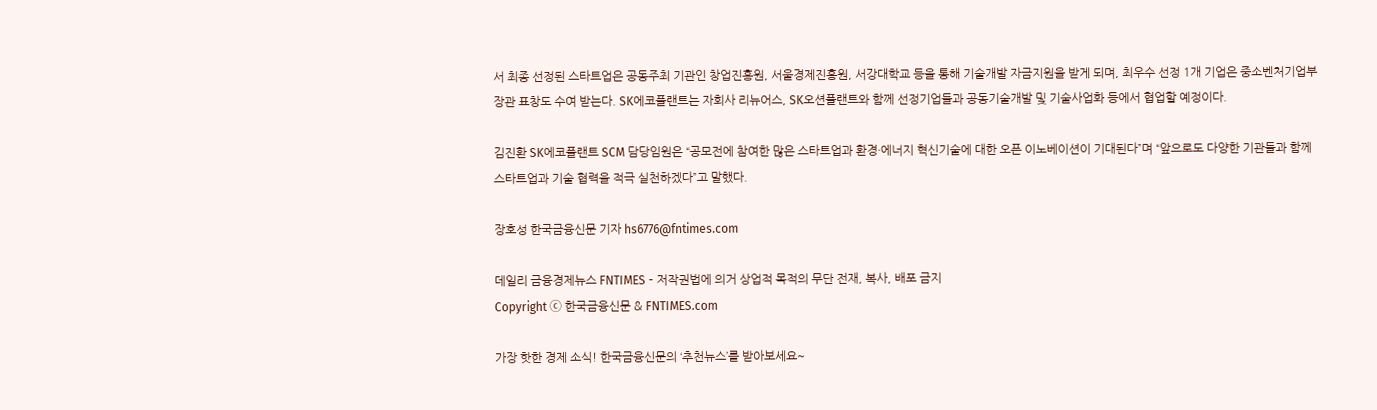서 최종 선정된 스타트업은 공동주최 기관인 창업진흥원, 서울경제진흥원, 서강대학교 등을 통해 기술개발 자금지원을 받게 되며, 최우수 선정 1개 기업은 중소벤처기업부장관 표창도 수여 받는다. SK에코플랜트는 자회사 리뉴어스, SK오션플랜트와 함께 선정기업들과 공동기술개발 및 기술사업화 등에서 협업할 예정이다.

김진환 SK에코플랜트 SCM 담당임원은 “공모전에 참여한 많은 스타트업과 환경·에너지 혁신기술에 대한 오픈 이노베이션이 기대된다”며 “앞으로도 다양한 기관들과 함께 스타트업과 기술 협력을 적극 실천하겠다”고 말했다.

장호성 한국금융신문 기자 hs6776@fntimes.com

데일리 금융경제뉴스 FNTIMES - 저작권법에 의거 상업적 목적의 무단 전재, 복사, 배포 금지
Copyright ⓒ 한국금융신문 & FNTIMES.com

가장 핫한 경제 소식! 한국금융신문의 ‘추천뉴스’를 받아보세요~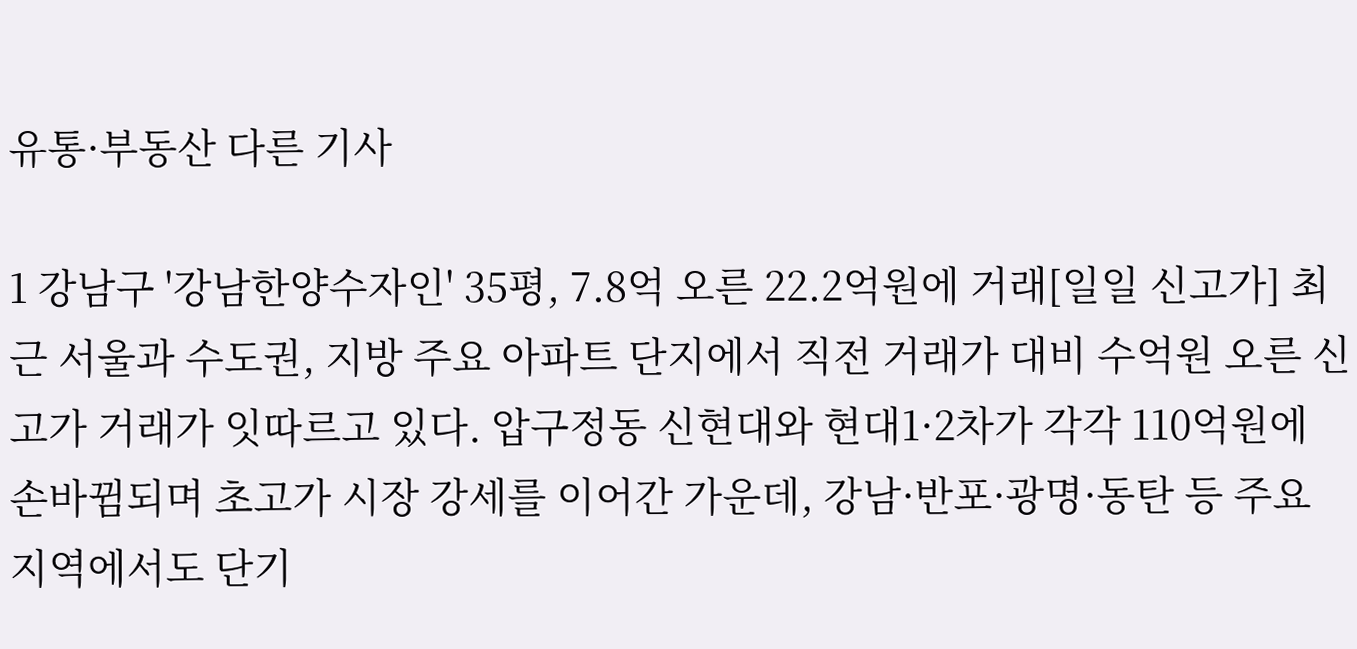유통·부동산 다른 기사

1 강남구 '강남한양수자인' 35평, 7.8억 오른 22.2억원에 거래[일일 신고가] 최근 서울과 수도권, 지방 주요 아파트 단지에서 직전 거래가 대비 수억원 오른 신고가 거래가 잇따르고 있다. 압구정동 신현대와 현대1·2차가 각각 110억원에 손바뀜되며 초고가 시장 강세를 이어간 가운데, 강남·반포·광명·동탄 등 주요 지역에서도 단기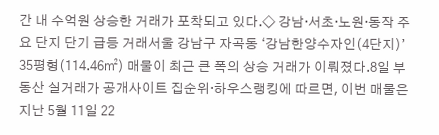간 내 수억원 상승한 거래가 포착되고 있다.◇ 강남·서초·노원·동작 주요 단지 단기 급등 거래서울 강남구 자곡동 ‘강남한양수자인(4단지)’ 35평형(114.46㎡) 매물이 최근 큰 폭의 상승 거래가 이뤄졌다.8일 부동산 실거래가 공개사이트 집순위·하우스랭킹에 따르면, 이번 매물은 지난 5월 11일 22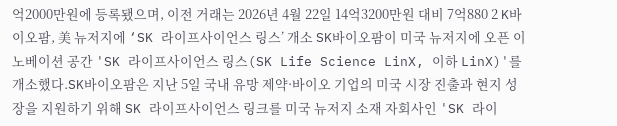억2000만원에 등록됐으며, 이전 거래는 2026년 4월 22일 14억3200만원 대비 7억880 2 K바이오팜, 美 뉴저지에 ‘SK 라이프사이언스 링스’ 개소 SK바이오팜이 미국 뉴저지에 오픈 이노베이션 공간 'SK 라이프사이언스 링스(SK Life Science LinX, 이하 LinX)'를 개소했다.SK바이오팜은 지난 5일 국내 유망 제약·바이오 기업의 미국 시장 진출과 현지 성장을 지원하기 위해 SK 라이프사이언스 링크를 미국 뉴저지 소재 자회사인 'SK 라이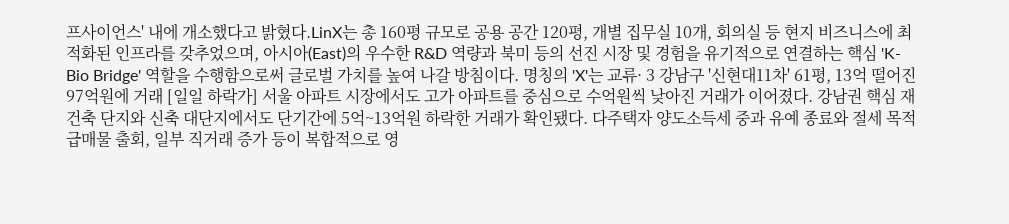프사이언스' 내에 개소했다고 밝혔다.LinX는 총 160평 규모로 공용 공간 120평, 개별 집무실 10개, 회의실 등 현지 비즈니스에 최적화된 인프라를 갖추었으며, 아시아(East)의 우수한 R&D 역량과 북미 등의 선진 시장 및 경험을 유기적으로 연결하는 핵심 'K-Bio Bridge' 역할을 수행함으로써 글로벌 가치를 높여 나갈 방침이다. 명칭의 'X'는 교류· 3 강남구 '신현대11차' 61평, 13억 떨어진 97억원에 거래 [일일 하락가] 서울 아파트 시장에서도 고가 아파트를 중심으로 수억원씩 낮아진 거래가 이어졌다. 강남권 핵심 재건축 단지와 신축 대단지에서도 단기간에 5억~13억원 하락한 거래가 확인됐다. 다주택자 양도소득세 중과 유예 종료와 절세 목적 급매물 출회, 일부 직거래 증가 등이 복합적으로 영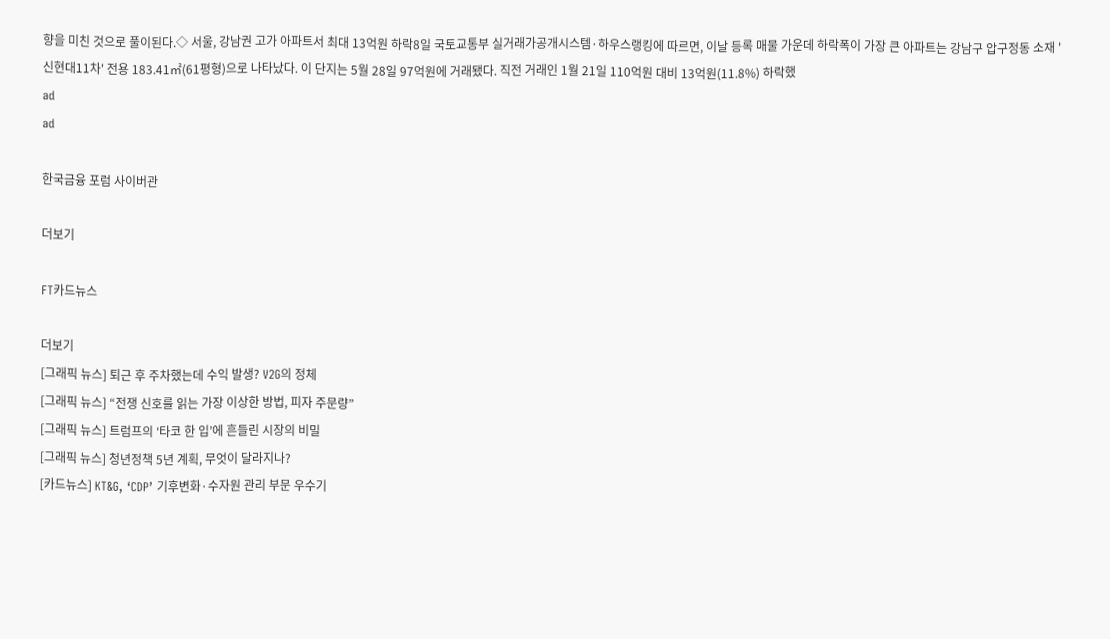향을 미친 것으로 풀이된다.◇ 서울, 강남권 고가 아파트서 최대 13억원 하락8일 국토교통부 실거래가공개시스템·하우스랭킹에 따르면, 이날 등록 매물 가운데 하락폭이 가장 큰 아파트는 강남구 압구정동 소재 '신현대11차' 전용 183.41㎡(61평형)으로 나타났다. 이 단지는 5월 28일 97억원에 거래됐다. 직전 거래인 1월 21일 110억원 대비 13억원(11.8%) 하락했
ad
ad

한국금융 포럼 사이버관

더보기

FT카드뉴스

더보기
[그래픽 뉴스] 퇴근 후 주차했는데 수익 발생? V2G의 정체
[그래픽 뉴스] “전쟁 신호를 읽는 가장 이상한 방법, 피자 주문량”
[그래픽 뉴스] 트럼프의 ‘타코 한 입’에 흔들린 시장의 비밀
[그래픽 뉴스] 청년정책 5년 계획, 무엇이 달라지나?
[카드뉴스] KT&G, ‘CDP’ 기후변화·수자원 관리 부문 우수기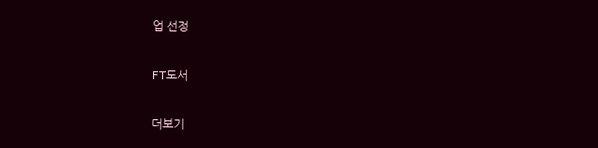업 선정

FT도서

더보기